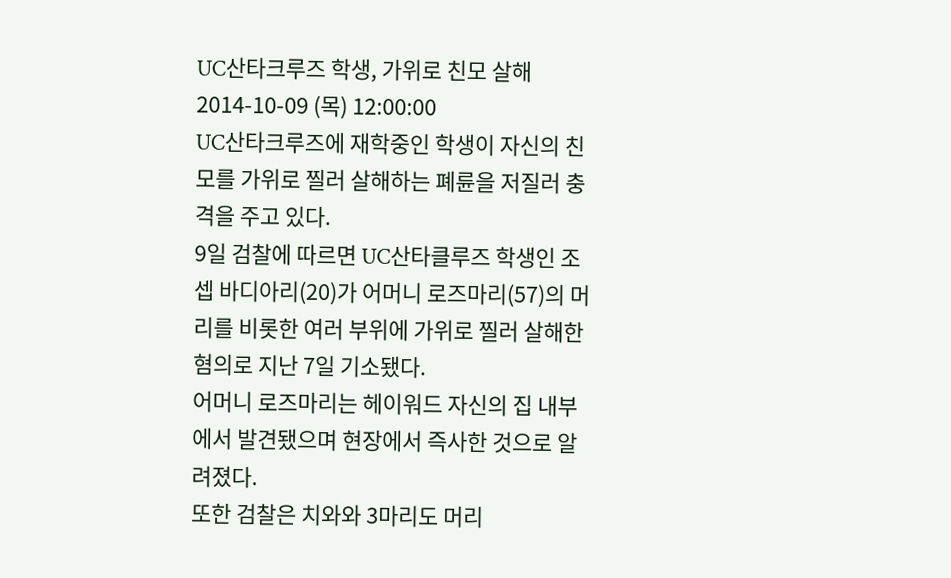UC산타크루즈 학생, 가위로 친모 살해
2014-10-09 (목) 12:00:00
UC산타크루즈에 재학중인 학생이 자신의 친모를 가위로 찔러 살해하는 폐륜을 저질러 충격을 주고 있다.
9일 검찰에 따르면 UC산타클루즈 학생인 조셉 바디아리(20)가 어머니 로즈마리(57)의 머리를 비롯한 여러 부위에 가위로 찔러 살해한 혐의로 지난 7일 기소됐다.
어머니 로즈마리는 헤이워드 자신의 집 내부에서 발견됐으며 현장에서 즉사한 것으로 알려졌다.
또한 검찰은 치와와 3마리도 머리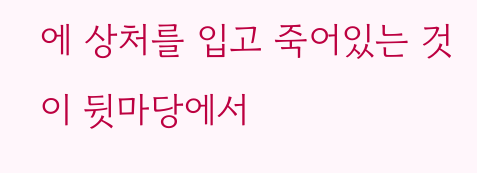에 상처를 입고 죽어있는 것이 뒷마당에서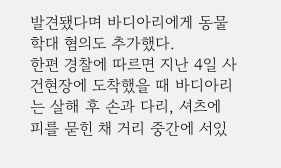발견됐다며 바디아리에게 동물학대 혐의도 추가했다.
한편 경찰에 따르면 지난 4일 사건현장에 도착했을 때 바디아리는 살해 후 손과 다리, 셔츠에 피를 묻힌 채 거리 중간에 서있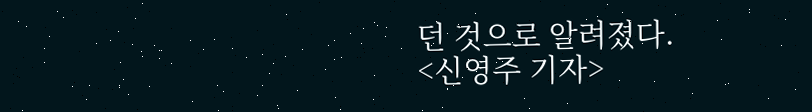던 것으로 알려졌다.
<신영주 기자>